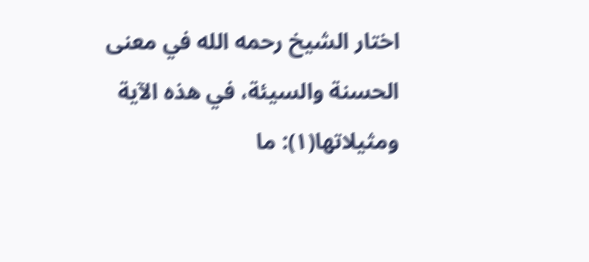اختار الشيخ رحمه الله في معنى الحسنة والسيئة، في هذه الآية ومثيلاتها(١): ما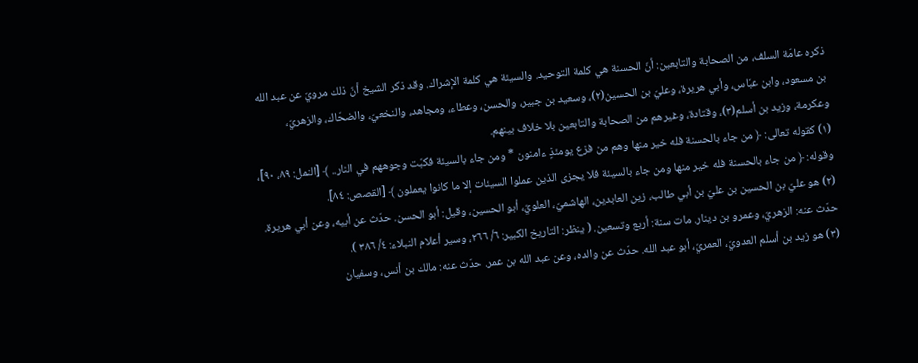ذكره عامّة السلف، من الصحابة والتابعين: أنّ الحسنة هي كلمة التوحيد. والسيئة هي كلمة الإشراك. وقد ذكر الشيخ أنّ ذلك مرويّ عن عبد الله بن مسعود، وابن عبّاس، وأبي هريرة، وعليّ بن الحسين(٢)، وسعيد بن جبير، والحسن، وعطاء، ومجاهد، والنخعيّ، والضحّاك، والزهريّ، وعكرمة، وزيد بن أسلم(٣)، وقتادة، وغيرهم من الصحابة والتابعين بلا خلاف بينهم.
(١) كقوله تعالى: ﴿ من جاء بالحسنة فله خير منها وهم من فزع يومئذٍ ءامنون * ومن جاء بالسيئة فكبّت وجوههم في النار.. ﴾ [النمل: ٨٩، ٩٠]، وقوله: ﴿ من جاء بالحسنة فله خير منها ومن جاء بالسيئة فلا يجزى الذين عملوا السيئات إلا ما كانوا يعملون ﴾ [القصص: ٨٤].
(٢) هو عليّ بن الحسين بن عليّ بن أبي طالب، زين العابدين، الهاشميّ، العلويّ، أبو الحسين، وقيل: أبو الحسن. حدّث عن أبيه، وعن أبي هريرة. حدّث عنه: الزهريّ، وعمرو بن دينار. مات سنة: أربع وتسعين. ( ينظر: التاريخ الكبير: ٦/ ٢٦٦، وسير أعلام النبلاء: ٤/ ٣٨٦ ).
(٣) هو زيد بن أسلم العدويّ، العمريّ، أبو عبد الله. حدّث عن والده، وعن عبد الله بن عمر. حدّث عنه: مالك بن أنس، وسفيان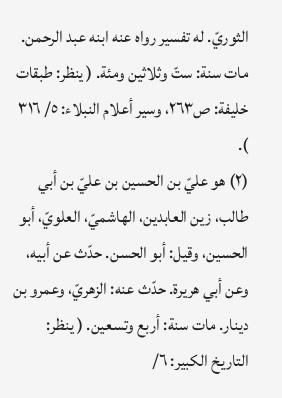الثوريّ. له تفسير رواه عنه ابنه عبد الرحمن. مات سنة: ستّ وثلاثين ومئة. ( ينظر: طبقات خليفة: ص٢٦٣، وسير أعلام النبلاء: ٥/ ٣١٦ ).
(٢) هو عليّ بن الحسين بن عليّ بن أبي طالب، زين العابدين، الهاشميّ، العلويّ، أبو الحسين، وقيل: أبو الحسن. حدّث عن أبيه، وعن أبي هريرة. حدّث عنه: الزهريّ، وعمرو بن دينار. مات سنة: أربع وتسعين. ( ينظر: التاريخ الكبير: ٦/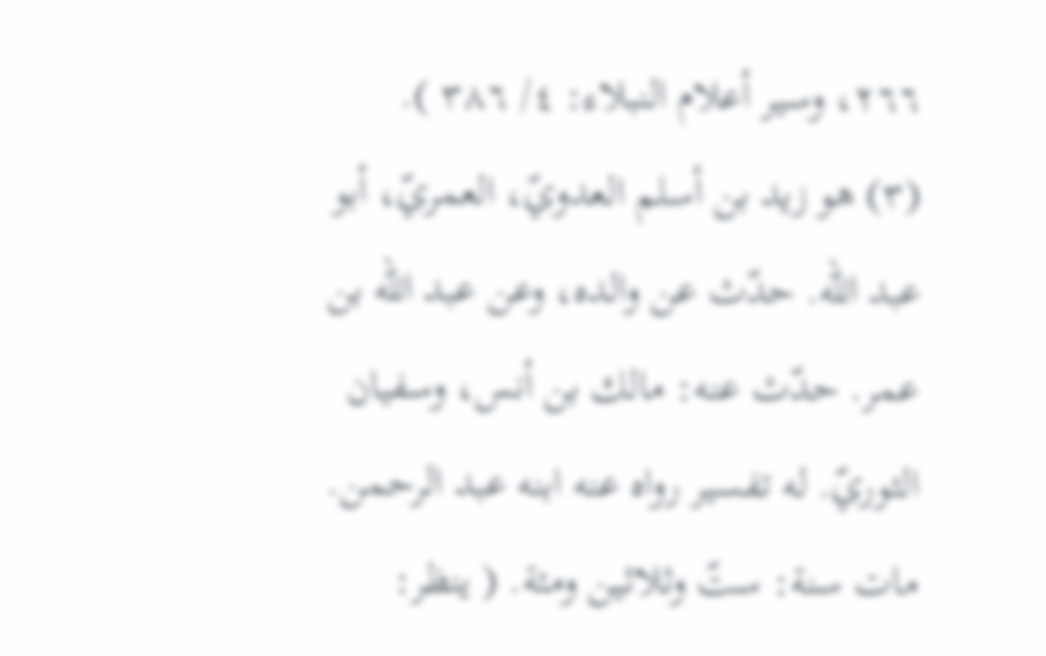٢٦٦، وسير أعلام النبلاء: ٤/ ٣٨٦ ).
(٣) هو زيد بن أسلم العدويّ، العمريّ، أبو عبد الله. حدّث عن والده، وعن عبد الله بن عمر. حدّث عنه: مالك بن أنس، وسفيان الثوريّ. له تفسير رواه عنه ابنه عبد الرحمن. مات سنة: ستّ وثلاثين ومئة. ( ينظر: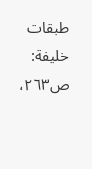طبقات خليفة: ص٢٦٣،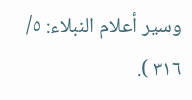وسير أعلام النبلاء: ٥/ ٣١٦ ).